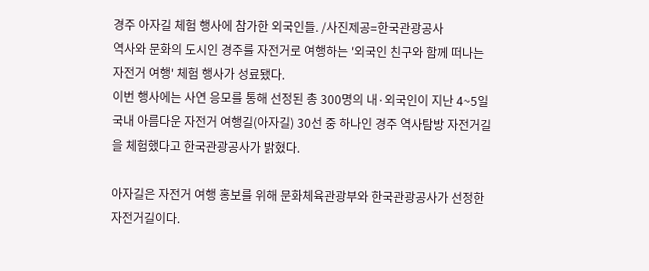경주 아자길 체험 행사에 참가한 외국인들. /사진제공=한국관광공사
역사와 문화의 도시인 경주를 자전거로 여행하는 '외국인 친구와 함께 떠나는 자전거 여행' 체험 행사가 성료됐다.
이번 행사에는 사연 응모를 통해 선정된 총 300명의 내·외국인이 지난 4~5일 국내 아름다운 자전거 여행길(아자길) 30선 중 하나인 경주 역사탐방 자전거길을 체험했다고 한국관광공사가 밝혔다.

아자길은 자전거 여행 홍보를 위해 문화체육관광부와 한국관광공사가 선정한 자전거길이다.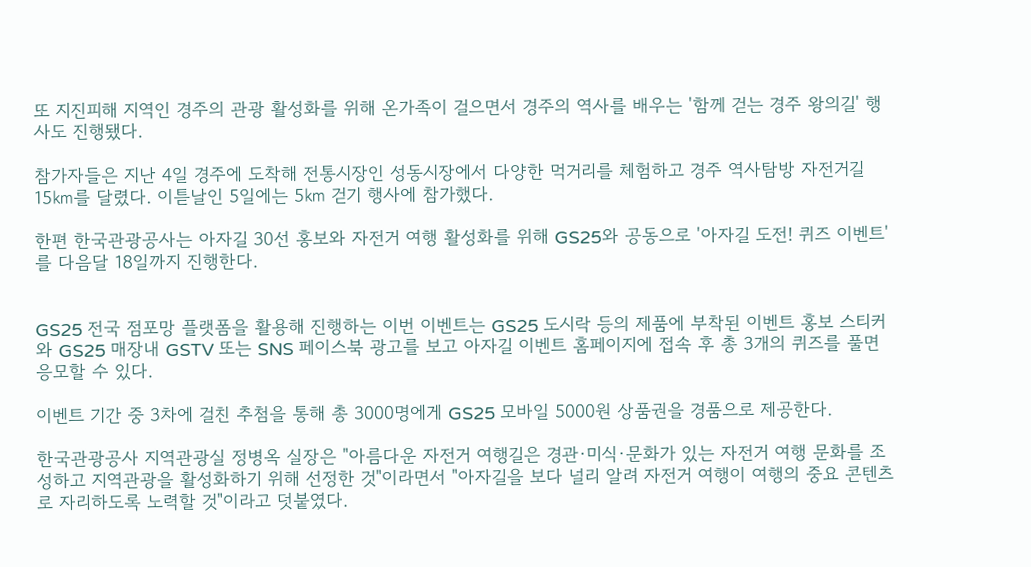또 지진피해 지역인 경주의 관광 활성화를 위해 온가족이 걸으면서 경주의 역사를 배우는 '함께 걷는 경주 왕의길' 행사도 진행됐다.

참가자들은 지난 4일 경주에 도착해 전통시장인 성동시장에서 다양한 먹거리를 체험하고 경주 역사탐방 자전거길 15㎞를 달렸다. 이튿날인 5일에는 5㎞ 걷기 행사에 참가했다.

한편 한국관광공사는 아자길 30선 홍보와 자전거 여행 활성화를 위해 GS25와 공동으로 '아자길 도전! 퀴즈 이벤트'를 다음달 18일까지 진행한다.


GS25 전국 점포망 플랫폼을 활용해 진행하는 이번 이벤트는 GS25 도시락 등의 제품에 부착된 이벤트 홍보 스티커와 GS25 매장내 GSTV 또는 SNS 페이스북 광고를 보고 아자길 이벤트 홈페이지에 접속 후 총 3개의 퀴즈를 풀면 응모할 수 있다.

이벤트 기간 중 3차에 걸친 추첨을 통해 총 3000명에게 GS25 모바일 5000원 상품권을 경품으로 제공한다.

한국관광공사 지역관광실 정병옥 실장은 "아름다운 자전거 여행길은 경관·미식·문화가 있는 자전거 여행 문화를 조성하고 지역관광을 활성화하기 위해 선정한 것"이라면서 "아자길을 보다 널리 알려 자전거 여행이 여행의 중요 콘텐츠로 자리하도록 노력할 것"이라고 덧붙였다.